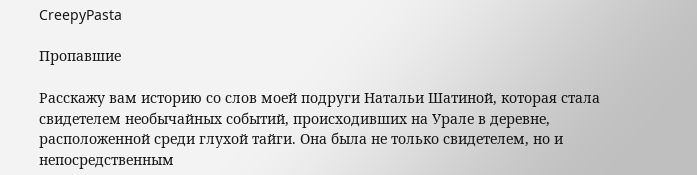CreepyPasta

Пропавшие

Расскажу вам историю со слов моей подруги Натальи Шатиной, которая стала свидетелем необычайных событий, происходивших на Урале в деревне, расположенной среди глухой тайги. Она была не только свидетелем, но и непосредственным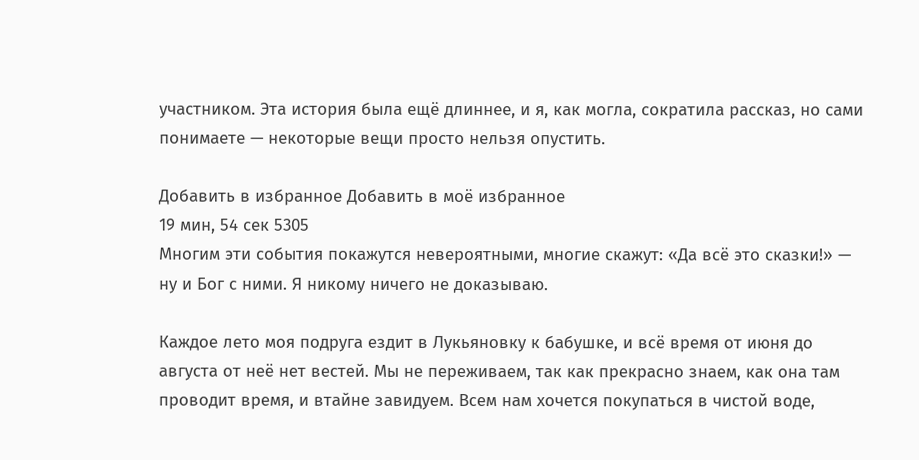участником. Эта история была ещё длиннее, и я, как могла, сократила рассказ, но сами понимаете — некоторые вещи просто нельзя опустить.

Добавить в избранное Добавить в моё избранное
19 мин, 54 сек 5305
Многим эти события покажутся невероятными, многие скажут: «Да всё это сказки!» — ну и Бог с ними. Я никому ничего не доказываю.

Каждое лето моя подруга ездит в Лукьяновку к бабушке, и всё время от июня до августа от неё нет вестей. Мы не переживаем, так как прекрасно знаем, как она там проводит время, и втайне завидуем. Всем нам хочется покупаться в чистой воде,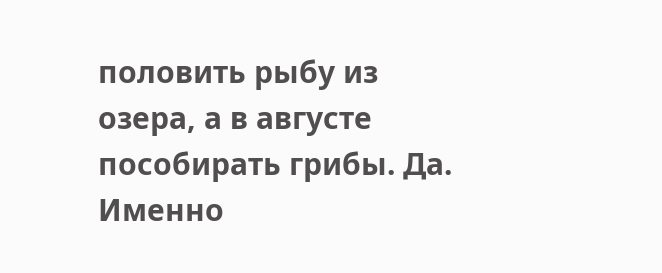половить рыбу из озера, а в августе пособирать грибы. Да. Именно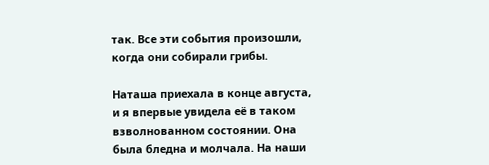так. Все эти события произошли, когда они собирали грибы.

Наташа приехала в конце августа, и я впервые увидела её в таком взволнованном состоянии. Она была бледна и молчала. На наши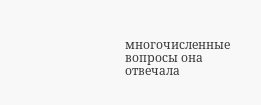многочисленные вопросы она отвечала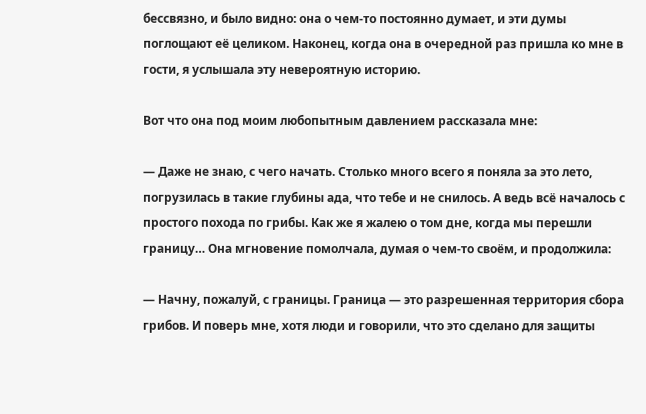бессвязно, и было видно: она о чем-то постоянно думает, и эти думы поглощают её целиком. Наконец, когда она в очередной раз пришла ко мне в гости, я услышала эту невероятную историю.

Вот что она под моим любопытным давлением рассказала мне:

— Даже не знаю, с чего начать. Столько много всего я поняла за это лето, погрузилась в такие глубины ада, что тебе и не снилось. А ведь всё началось с простого похода по грибы. Как же я жалею о том дне, когда мы перешли границу… Она мгновение помолчала, думая о чем-то своём, и продолжила:

— Начну, пожалуй, с границы. Граница — это разрешенная территория сбора грибов. И поверь мне, хотя люди и говорили, что это сделано для защиты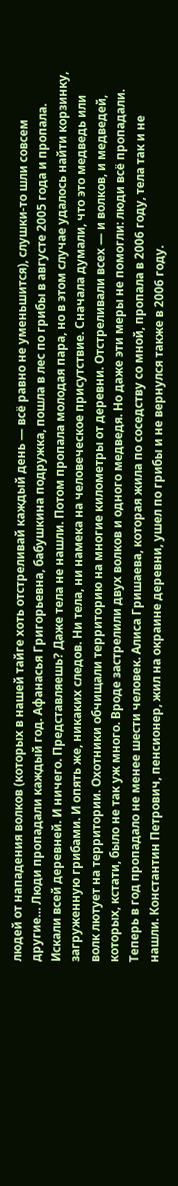людей от нападения волков (которых в нашей тайге хоть отстреливай каждый день — всё равно не уменьшится), слушки-то шли совсем другие… Люди пропадали каждый год. Афанасья Григорьевна, бабушкина подружка, пошла в лес по грибы в августе 2005 года и пропала. Искали всей деревней. И ничего. Представляешь? Даже тела не нашли. Потом пропала молодая пара, но в этом случае удалось найти корзинку, загруженную грибами. И опять же, никаких следов. Ни тела, ни намека на человеческое присутствие. Сначала думали, что это медведь или волк лютует на территории. Охотники обчищали территорию на многие километры от деревни. Отстреливали всех — и волков, и медведей, которых, кстати, было не так уж много. Вроде застрелили двух волков и одного медведя. Но даже эти меры не помогли: люди всё пропадали. Теперь в год пропадало не менее шести человек. Алиса Гришаева, которая жила по соседству со мной, пропала в 2006 году, тела так и не нашли. Константин Петрович, пенсионер, жил на окраине деревни, ушел по грибы и не вернулся также в 2006 году.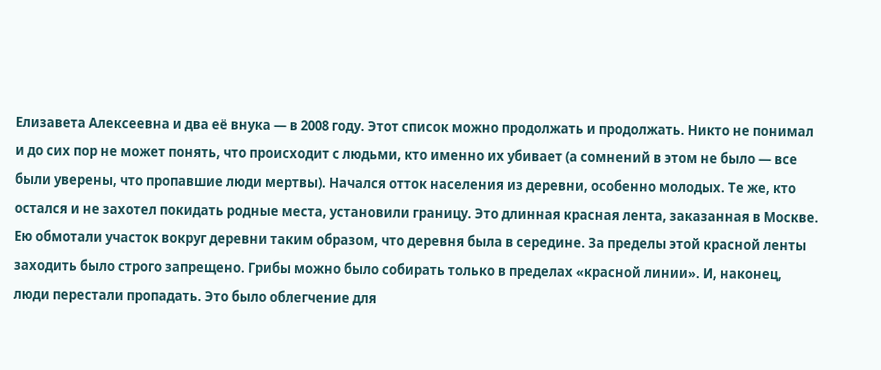Елизавета Алексеевна и два её внука — в 2008 году. Этот список можно продолжать и продолжать. Никто не понимал и до сих пор не может понять, что происходит с людьми, кто именно их убивает (а сомнений в этом не было — все были уверены, что пропавшие люди мертвы). Начался отток населения из деревни, особенно молодых. Те же, кто остался и не захотел покидать родные места, установили границу. Это длинная красная лента, заказанная в Москве. Ею обмотали участок вокруг деревни таким образом, что деревня была в середине. За пределы этой красной ленты заходить было строго запрещено. Грибы можно было собирать только в пределах «красной линии». И, наконец, люди перестали пропадать. Это было облегчение для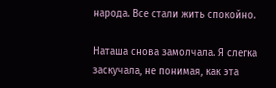народа. Все стали жить спокойно.

Наташа снова замолчала. Я слегка заскучала, не понимая, как эта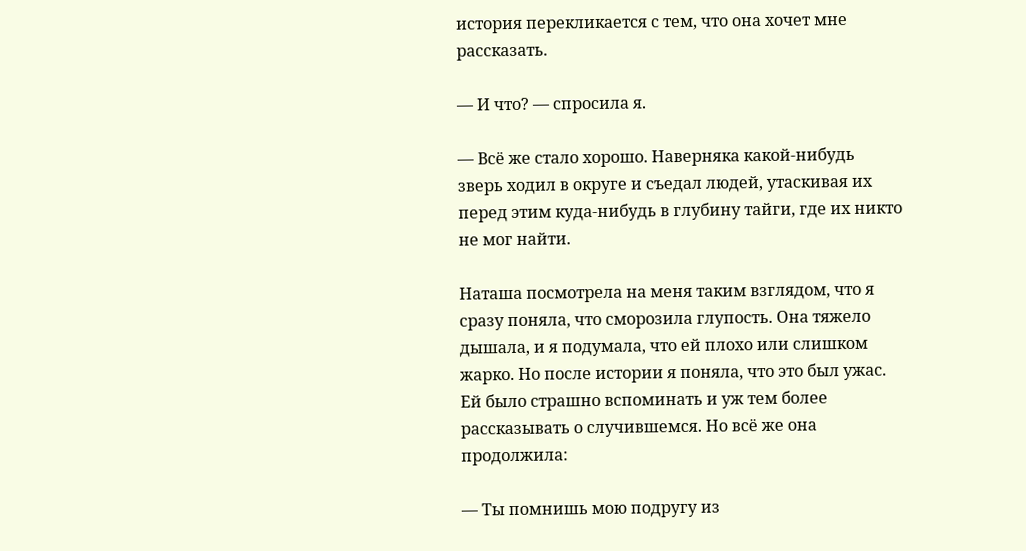история перекликается с тем, что она хочет мне рассказать.

— И что? — спросила я.

— Всё же стало хорошо. Наверняка какой-нибудь зверь ходил в округе и съедал людей, утаскивая их перед этим куда-нибудь в глубину тайги, где их никто не мог найти.

Наташа посмотрела на меня таким взглядом, что я сразу поняла, что сморозила глупость. Она тяжело дышала, и я подумала, что ей плохо или слишком жарко. Но после истории я поняла, что это был ужас. Ей было страшно вспоминать и уж тем более рассказывать о случившемся. Но всё же она продолжила:

— Ты помнишь мою подругу из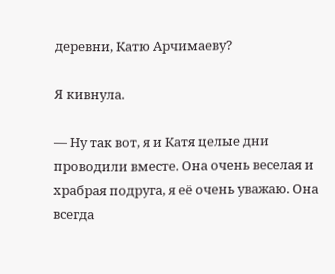деревни, Катю Арчимаеву?

Я кивнула.

— Ну так вот, я и Катя целые дни проводили вместе. Она очень веселая и храбрая подруга, я её очень уважаю. Она всегда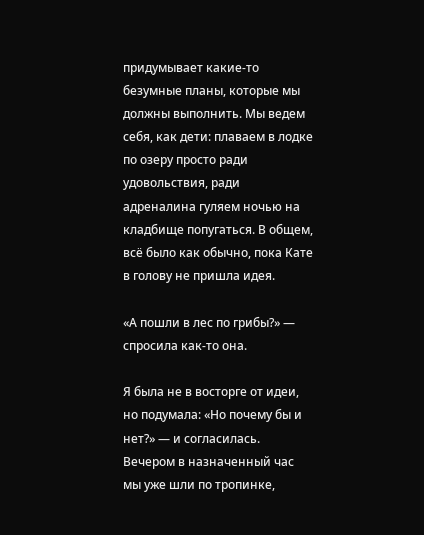придумывает какие-то безумные планы, которые мы должны выполнить. Мы ведем себя, как дети: плаваем в лодке по озеру просто ради удовольствия, ради адреналина гуляем ночью на кладбище попугаться. В общем, всё было как обычно, пока Кате в голову не пришла идея.

«А пошли в лес по грибы?» — спросила как-то она.

Я была не в восторге от идеи, но подумала: «Но почему бы и нет?» — и согласилась. Вечером в назначенный час мы уже шли по тропинке,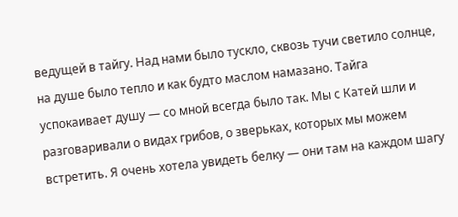ведущей в тайгу. Над нами было тускло, сквозь тучи светило солнце, на душе было тепло и как будто маслом намазано. Тайга успокаивает душу — со мной всегда было так. Мы с Катей шли и разговаривали о видах грибов, о зверьках, которых мы можем встретить. Я очень хотела увидеть белку — они там на каждом шагу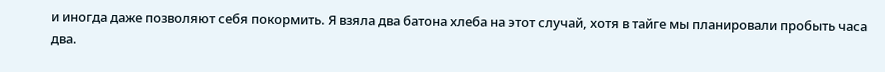и иногда даже позволяют себя покормить. Я взяла два батона хлеба на этот случай, хотя в тайге мы планировали пробыть часа два.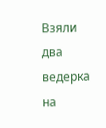Взяли два ведерка на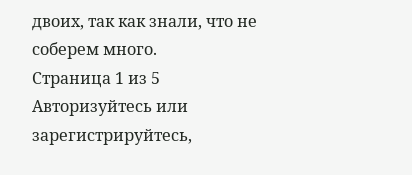двоих, так как знали, что не соберем много.
Страница 1 из 5
Авторизуйтесь или зарегистрируйтесь,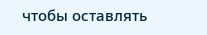чтобы оставлять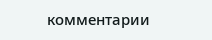комментарии